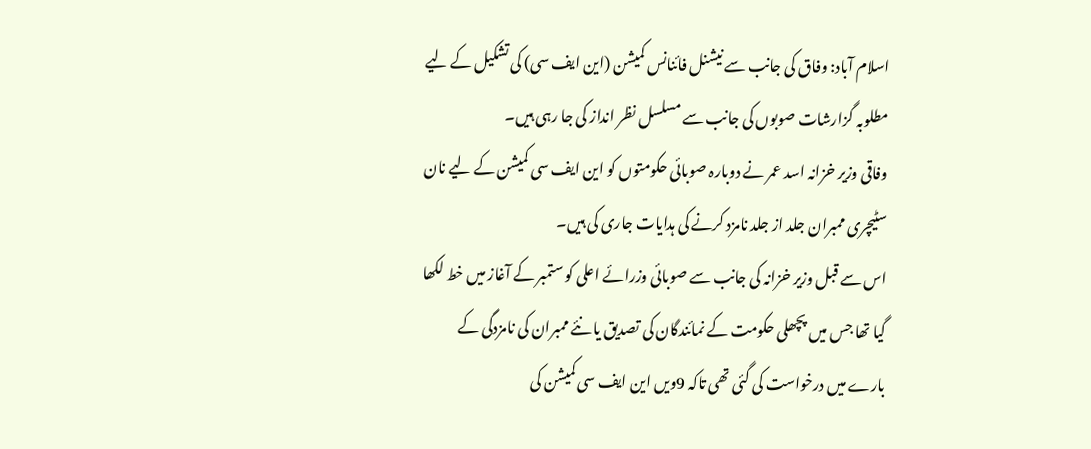اسلام آباد: وفاق کی جانب سے نیشنل فائنانس کمیشن (این ایف سی) کی تشکیل کے لیے مطلوبہ گزارشات صوبوں کی جانب سے مسلسل نظر انداز کی جا رہی ہیں۔
وفاقی وزیر خزانہ اسد عمر نے دوبارہ صوبائی حکومتوں کو این ایف سی کمیشن کے لیے نان سٹیچری ممبران جلد از جلد نامزد کرنے کی ہدایات جاری کی ہیں۔
اس سے قبل وزیر خزانہ کی جانب سے صوبائی وزرائے اعلی کو ستمبر کے آغاز میں خط لکھا گیا تھا جس میں پچھلی حکومت کے نمائندگان کی تصدیق یا نئے ممبران کی نامزدگی کے بارے میں درخواست کی گئی تھی تاکہ 9ویں این ایف سی کمیشن کی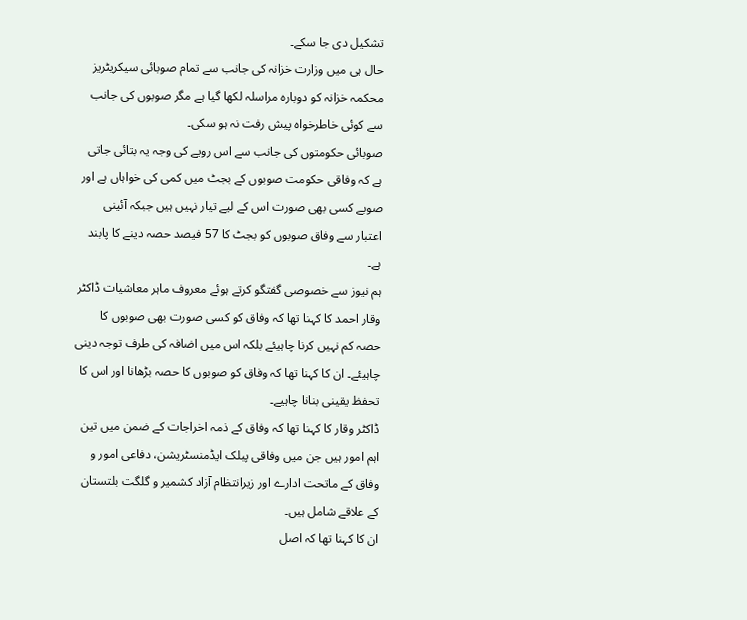تشکیل دی جا سکے۔
حال ہی میں وزارت خزانہ کی جانب سے تمام صوبائی سیکریٹریز محکمہ خزانہ کو دوبارہ مراسلہ لکھا گیا ہے مگر صوبوں کی جانب سے کوئی خاطرخواہ پیش رفت نہ ہو سکی۔
صوبائی حکومتوں کی جانب سے اس رویے کی وجہ یہ بتائی جاتی ہے کہ وفاقی حکومت صوبوں کے بجٹ میں کمی کی خواہاں ہے اور صوبے کسی بھی صورت اس کے لیے تیار نہیں ہیں جبکہ آئینی اعتبار سے وفاق صوبوں کو بجٹ کا 57 فیصد حصہ دینے کا پابند ہے۔
ہم نیوز سے خصوصی گفتگو کرتے ہوئے معروف ماہر معاشیات ڈاکٹر وقار احمد کا کہنا تھا کہ وفاق کو کسی صورت بھی صوبوں کا حصہ کم نہیں کرنا چاہیئے بلکہ اس میں اضافہ کی طرف توجہ دینی چاہیئے۔ ان کا کہنا تھا کہ وفاق کو صوبوں کا حصہ بڑھانا اور اس کا تحفظ یقینی بنانا چاہیے۔
ڈاکٹر وقار کا کہنا تھا کہ وفاق کے ذمہ اخراجات کے ضمن میں تین اہم امور ہیں جن میں وفاقی پبلک ایڈمنسٹریشن، دفاعی امور و وفاق کے ماتحت ادارے اور زیرانتظام آزاد کشمیر و گلگت بلتستان کے علاقے شامل ہیں۔
ان کا کہنا تھا کہ اصل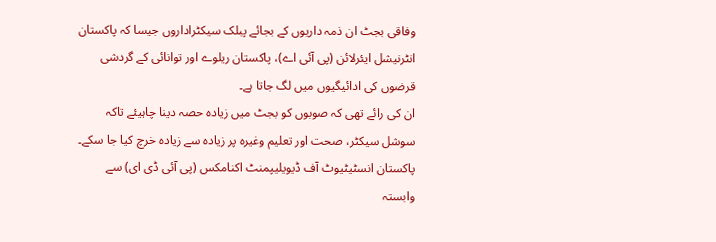وفاقی بجٹ ان ذمہ داریوں کے بجائے پبلک سیکٹراداروں جیسا کہ پاکستان انٹرنیشل ایئرلائن (پی آئی اے)، پاکستان ریلوے اور توانائی کے گردشی قرضوں کی ادائیگیوں میں لگ جاتا ہے۔
ان کی رائے تھی کہ صوبوں کو بجٹ میں زیادہ حصہ دینا چاہیئے تاکہ سوشل سیکٹر، صحت اور تعلیم وغیرہ پر زیادہ سے زیادہ خرچ کیا جا سکے۔
پاکستان انسٹیٹیوٹ آف ڈیویلیپمنٹ اکنامکس (پی آئی ڈی ای) سے وابستہ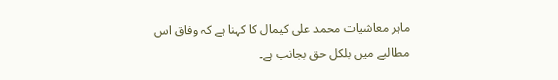ماہر معاشیات محمد علی کیمال کا کہنا ہے کہ وفاق اس مطالبے میں بلکل حق بجانب ہے۔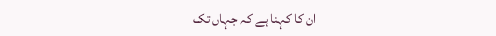ان کا کہنا ہے کہ جہاں تک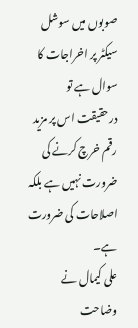صوبوں میں سوشل سیکٹر پر اخراجات کا سوال ہے تو درحقیقت اس پر مزید رقم خرچ کرنے کی ضرورت نہیں ہے بلکہ اصلاحات کی ضرورت ہے۔
علی کیمال نے وضاحت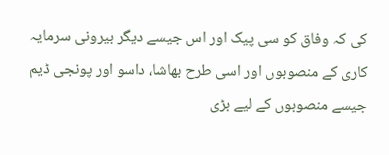کی کہ وفاق کو سی پیک اور اس جیسے دیگر بیرونی سرمایہ کاری کے منصوبوں اور اسی طرح بھاشا، داسو اور پونجی ڈیم جیسے منصوبوں کے لیے بڑی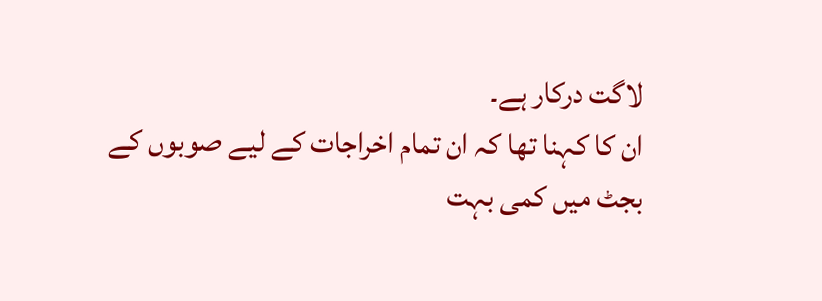لاگت درکار ہے۔
ان کا کہنا تھا کہ ان تمام اخراجات کے لیے صوبوں کے بجٹ میں کمی بہت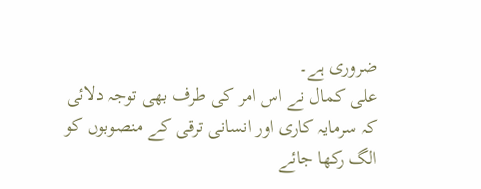ضروری ہے۔
علی کمال نے اس امر کی طرف بھی توجہ دلائی کہ سرمایہ کاری اور انسانی ترقی کے منصوبوں کو الگ رکھا جائے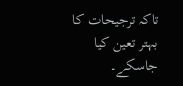تاکہ ترجیحات کا بہتر تعین کیا جاسکے۔